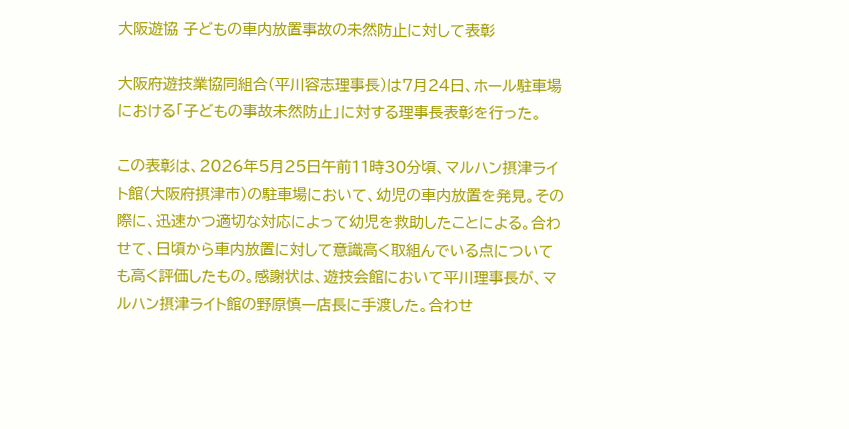大阪遊協 子どもの車内放置事故の未然防止に対して表彰

大阪府遊技業協同組合(平川容志理事長)は7月24日、ホール駐車場における「子どもの事故未然防止」に対する理事長表彰を行った。

この表彰は、2026年5月25日午前11時30分頃、マルハン摂津ライト館(大阪府摂津市)の駐車場において、幼児の車内放置を発見。その際に、迅速かつ適切な対応によって幼児を救助したことによる。合わせて、日頃から車内放置に対して意識高く取組んでいる点についても高く評価したもの。感謝状は、遊技会館において平川理事長が、マルハン摂津ライト館の野原慎一店長に手渡した。合わせ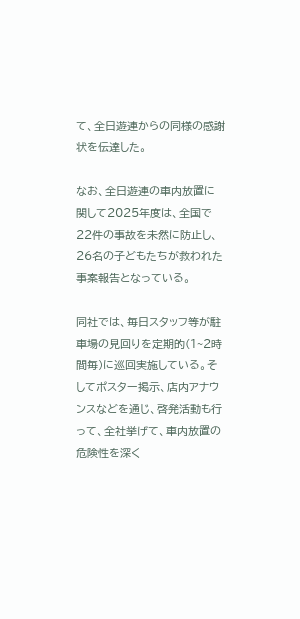て、全日遊連からの同様の感謝状を伝達した。

なお、全日遊連の車内放置に関して2025年度は、全国で22件の事故を未然に防止し、26名の子どもたちが救われた事案報告となっている。

同社では、毎日スタッフ等が駐車場の見回りを定期的(1~2時間毎)に巡回実施している。そしてポスター掲示、店内アナウンスなどを通じ、啓発活動も行って、全社挙げて、車内放置の危険性を深く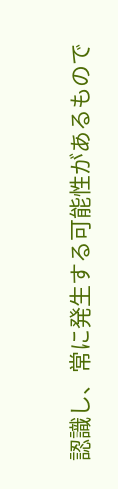認識し、常に発生する可能性があるもので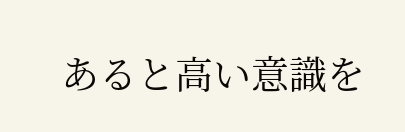あると高い意識を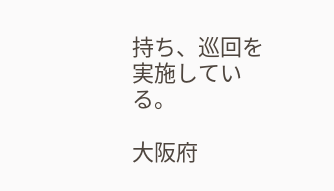持ち、巡回を実施している。

大阪府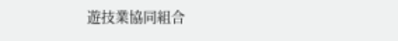遊技業協同組合